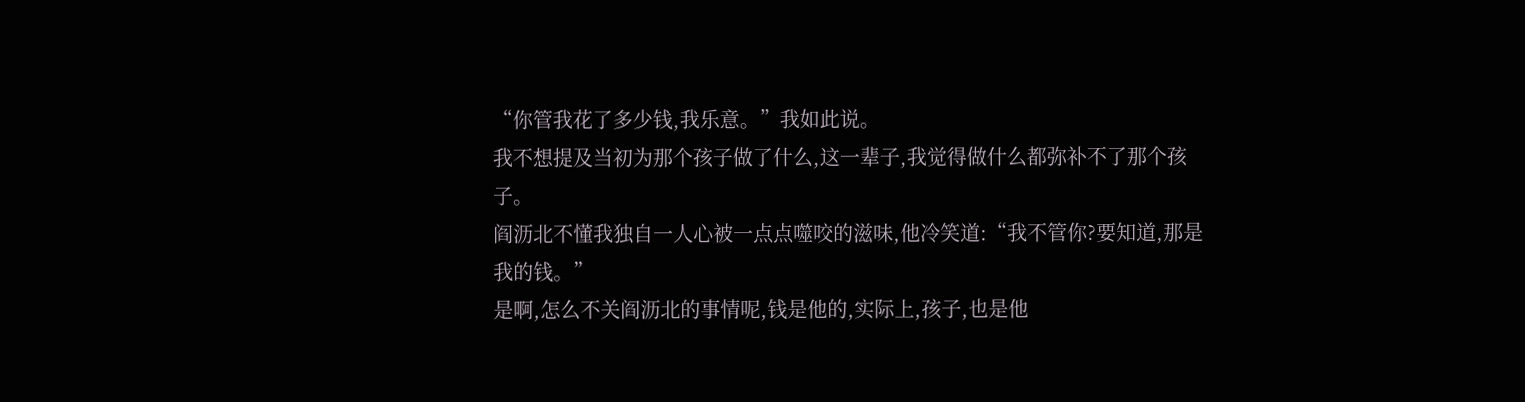“你管我花了多少钱,我乐意。”我如此说。
我不想提及当初为那个孩子做了什么,这一辈子,我觉得做什么都弥补不了那个孩子。
阎沥北不懂我独自一人心被一点点噬咬的滋味,他冷笑道:“我不管你?要知道,那是我的钱。”
是啊,怎么不关阎沥北的事情呢,钱是他的,实际上,孩子,也是他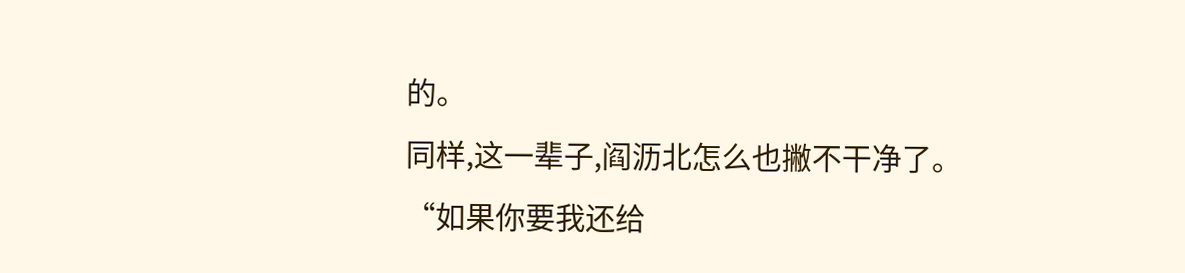的。
同样,这一辈子,阎沥北怎么也撇不干净了。
“如果你要我还给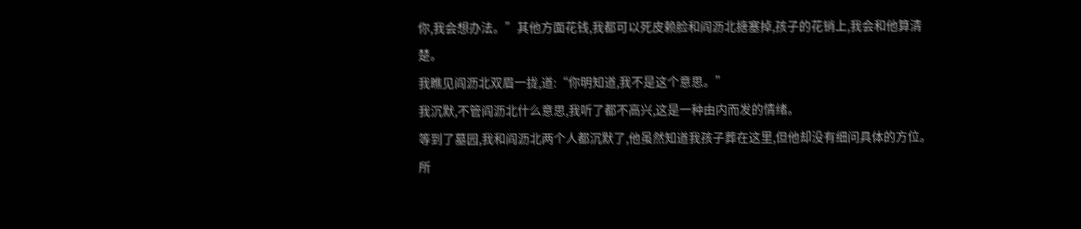你,我会想办法。”其他方面花钱,我都可以死皮赖脸和阎沥北搪塞掉,孩子的花销上,我会和他算清楚。
我瞧见阎沥北双眉一拢,道:“你明知道,我不是这个意思。”
我沉默,不管阎沥北什么意思,我听了都不高兴,这是一种由内而发的情绪。
等到了墓园,我和阎沥北两个人都沉默了,他虽然知道我孩子葬在这里,但他却没有细问具体的方位。
所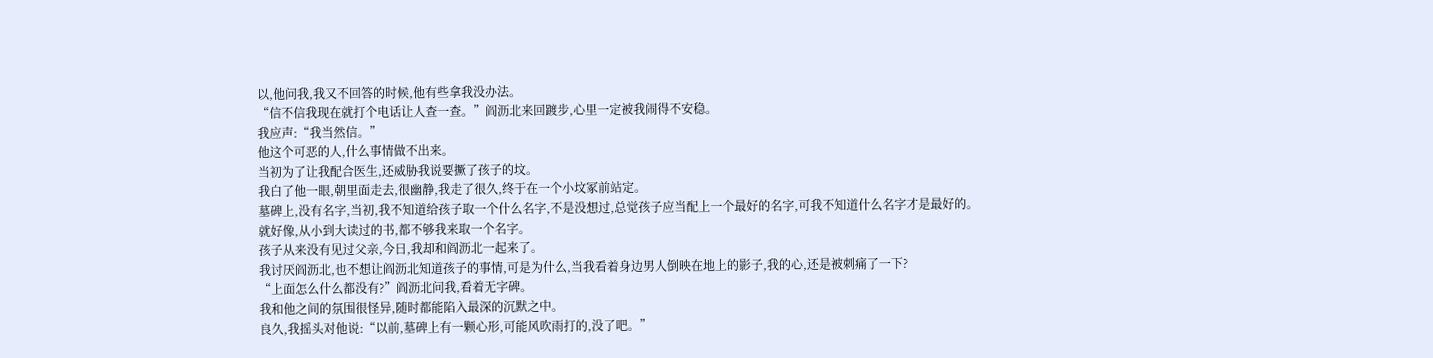以,他问我,我又不回答的时候,他有些拿我没办法。
“信不信我现在就打个电话让人查一查。”阎沥北来回踱步,心里一定被我闹得不安稳。
我应声:“我当然信。”
他这个可恶的人,什么事情做不出来。
当初为了让我配合医生,还威胁我说要撅了孩子的坟。
我白了他一眼,朝里面走去,很幽静,我走了很久,终于在一个小坟冢前站定。
墓碑上,没有名字,当初,我不知道给孩子取一个什么名字,不是没想过,总觉孩子应当配上一个最好的名字,可我不知道什么名字才是最好的。
就好像,从小到大读过的书,都不够我来取一个名字。
孩子从来没有见过父亲,今日,我却和阎沥北一起来了。
我讨厌阎沥北,也不想让阎沥北知道孩子的事情,可是为什么,当我看着身边男人倒映在地上的影子,我的心,还是被刺痛了一下?
“上面怎么什么都没有?”阎沥北问我,看着无字碑。
我和他之间的氛围很怪异,随时都能陷入最深的沉默之中。
良久,我摇头对他说:“以前,墓碑上有一颗心形,可能风吹雨打的,没了吧。”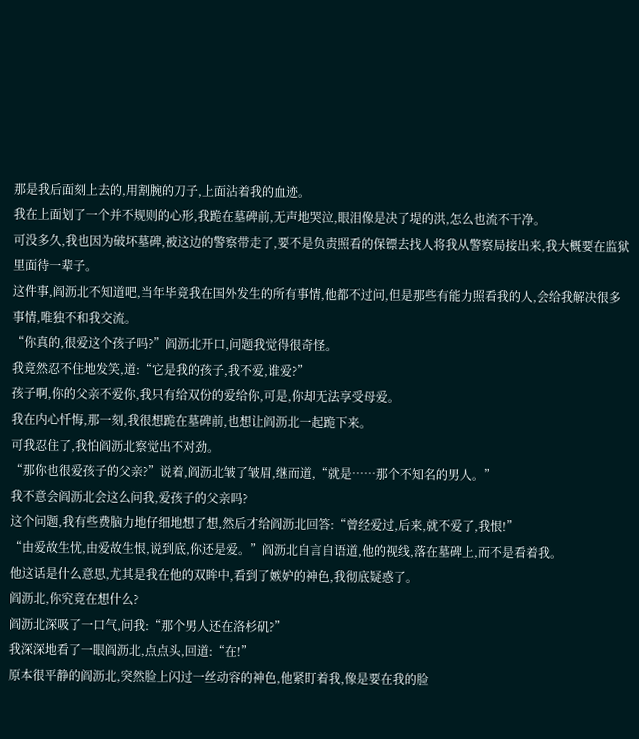那是我后面刻上去的,用割腕的刀子,上面沾着我的血迹。
我在上面划了一个并不规则的心形,我跪在墓碑前,无声地哭泣,眼泪像是决了堤的洪,怎么也流不干净。
可没多久,我也因为破坏墓碑,被这边的警察带走了,要不是负责照看的保镖去找人将我从警察局接出来,我大概要在监狱里面待一辈子。
这件事,阎沥北不知道吧,当年毕竟我在国外发生的所有事情,他都不过问,但是那些有能力照看我的人,会给我解决很多事情,唯独不和我交流。
“你真的,很爱这个孩子吗?”阎沥北开口,问题我觉得很奇怪。
我竟然忍不住地发笑,道:“它是我的孩子,我不爱,谁爱?”
孩子啊,你的父亲不爱你,我只有给双份的爱给你,可是,你却无法享受母爱。
我在内心忏悔,那一刻,我很想跪在墓碑前,也想让阎沥北一起跪下来。
可我忍住了,我怕阎沥北察觉出不对劲。
“那你也很爱孩子的父亲?”说着,阎沥北皱了皱眉,继而道,“就是……那个不知名的男人。”
我不意会阎沥北会这么问我,爱孩子的父亲吗?
这个问题,我有些费脑力地仔细地想了想,然后才给阎沥北回答:“曾经爱过,后来,就不爱了,我恨!”
“由爱故生忧,由爱故生恨,说到底,你还是爱。”阎沥北自言自语道,他的视线,落在墓碑上,而不是看着我。
他这话是什么意思,尤其是我在他的双眸中,看到了嫉妒的神色,我彻底疑惑了。
阎沥北,你究竟在想什么?
阎沥北深吸了一口气,问我:“那个男人还在洛杉矶?”
我深深地看了一眼阎沥北,点点头,回道:“在!”
原本很平静的阎沥北,突然脸上闪过一丝动容的神色,他紧盯着我,像是要在我的脸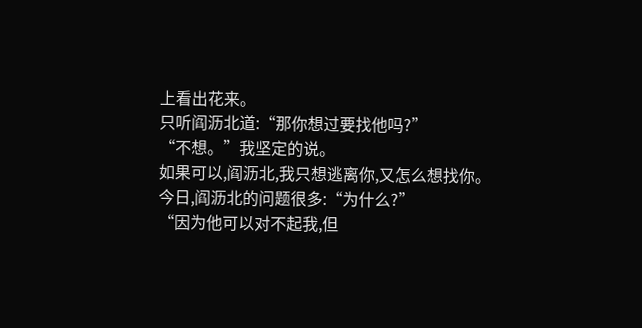上看出花来。
只听阎沥北道:“那你想过要找他吗?”
“不想。”我坚定的说。
如果可以,阎沥北,我只想逃离你,又怎么想找你。
今日,阎沥北的问题很多:“为什么?”
“因为他可以对不起我,但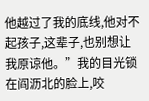他越过了我的底线,他对不起孩子,这辈子,也别想让我原谅他。”我的目光锁在阎沥北的脸上,咬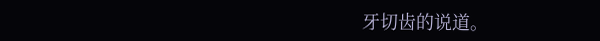牙切齿的说道。